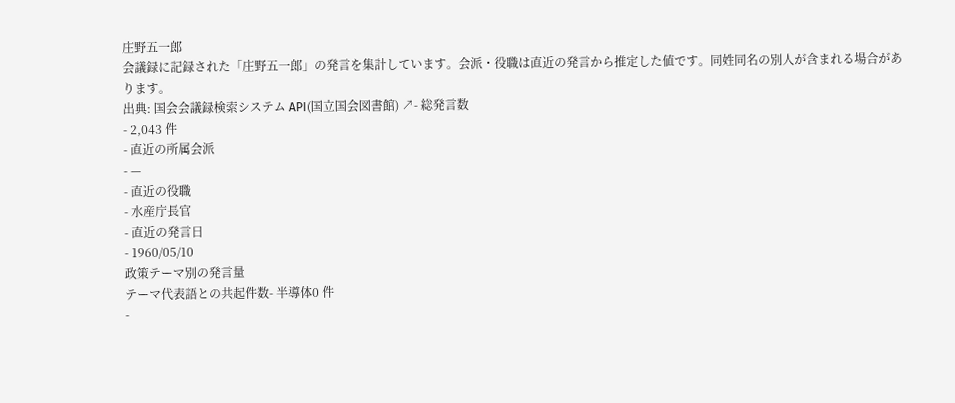庄野五一郎
会議録に記録された「庄野五一郎」の発言を集計しています。会派・役職は直近の発言から推定した値です。同姓同名の別人が含まれる場合があります。
出典: 国会会議録検索システム API(国立国会図書館) ↗- 総発言数
- 2,043 件
- 直近の所属会派
- —
- 直近の役職
- 水産庁長官
- 直近の発言日
- 1960/05/10
政策テーマ別の発言量
テーマ代表語との共起件数- 半導体0 件
-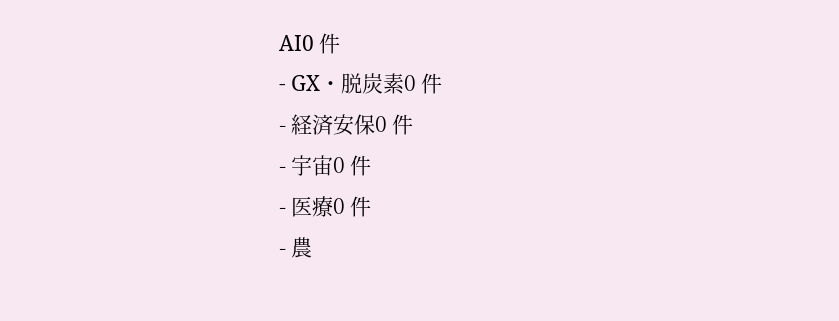AI0 件
- GX・脱炭素0 件
- 経済安保0 件
- 宇宙0 件
- 医療0 件
- 農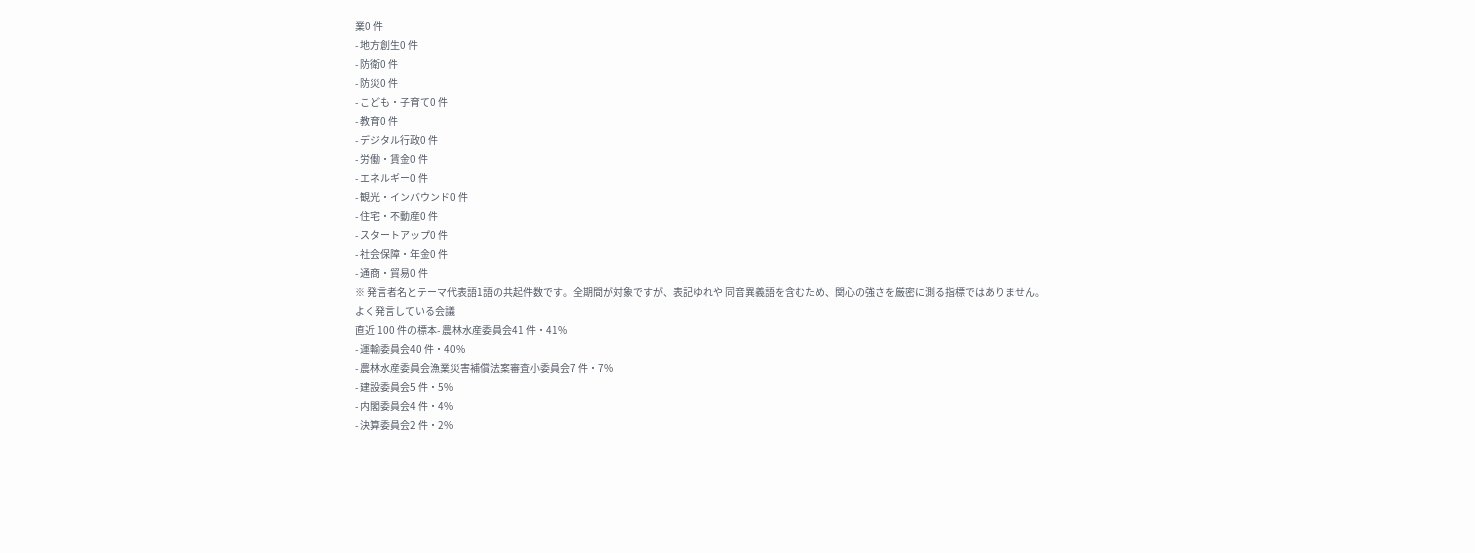業0 件
- 地方創生0 件
- 防衛0 件
- 防災0 件
- こども・子育て0 件
- 教育0 件
- デジタル行政0 件
- 労働・賃金0 件
- エネルギー0 件
- 観光・インバウンド0 件
- 住宅・不動産0 件
- スタートアップ0 件
- 社会保障・年金0 件
- 通商・貿易0 件
※ 発言者名とテーマ代表語1語の共起件数です。全期間が対象ですが、表記ゆれや 同音異義語を含むため、関心の強さを厳密に測る指標ではありません。
よく発言している会議
直近 100 件の標本- 農林水産委員会41 件・41%
- 運輸委員会40 件・40%
- 農林水産委員会漁業災害補償法案審査小委員会7 件・7%
- 建設委員会5 件・5%
- 内閣委員会4 件・4%
- 決算委員会2 件・2%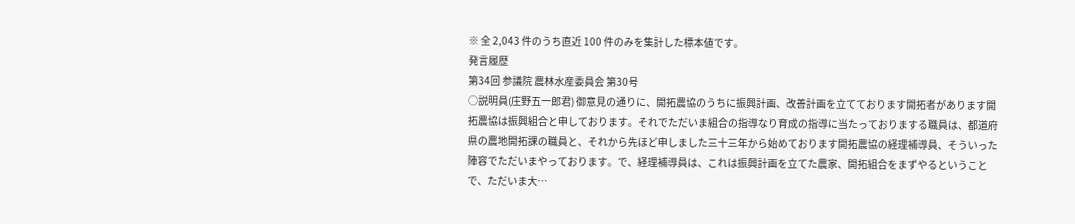※ 全 2,043 件のうち直近 100 件のみを集計した標本値です。
発言履歴
第34回 参議院 農林水産委員会 第30号
○説明員(庄野五一郎君) 御意見の通りに、開拓農協のうちに振興計画、改善計画を立てております開拓者があります開拓農協は振興組合と申しております。それでただいま組合の指導なり育成の指導に当たっておりまする職員は、都道府県の農地開拓課の職員と、それから先ほど申しました三十三年から始めております開拓農協の経理補導員、そういった陣容でただいまやっております。で、経理補導員は、これは振興計画を立てた農家、開拓組合をまずやるということで、ただいま大…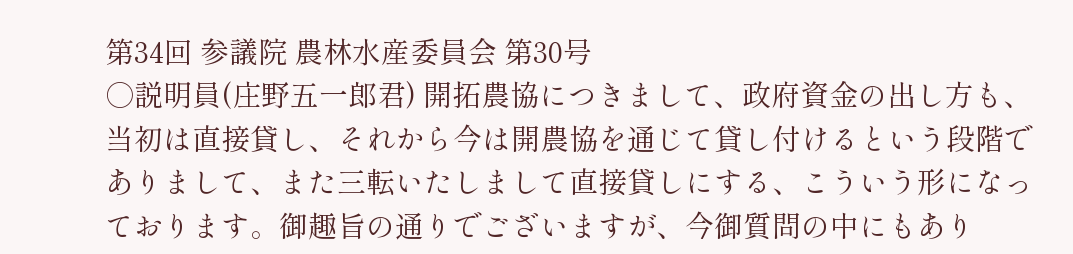第34回 参議院 農林水産委員会 第30号
○説明員(庄野五一郎君) 開拓農協につきまして、政府資金の出し方も、当初は直接貸し、それから今は開農協を通じて貸し付けるという段階でありまして、また三転いたしまして直接貸しにする、こういう形になっております。御趣旨の通りでございますが、今御質問の中にもあり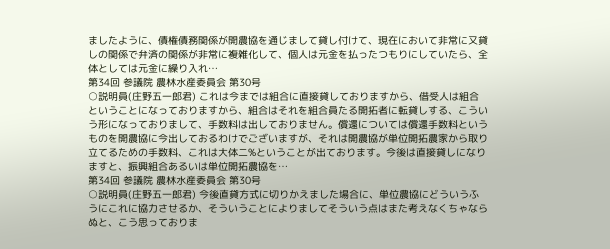ましたように、債権債務関係が開農協を通じまして貸し付けて、現在において非常に又貸しの関係で弁済の関係が非常に複雑化して、個人は元金を払ったつもりにしていたら、全体としては元金に繰り入れ…
第34回 参議院 農林水産委員会 第30号
○説明員(庄野五一郎君) これは今までは組合に直接貸しておりますから、借受人は組合ということになっておりますから、組合はそれを組合員たる開拓者に転貸しする、こういう形になっておりまして、手数料は出しておりません。償還については償還手数料というものを開農協に今出しておるわけでございますが、それは開農協が単位開拓農家から取り立てるための手数料、これは大体二%ということが出ております。今後は直接貸しになりますと、振興組合あるいは単位開拓農協を…
第34回 参議院 農林水産委員会 第30号
○説明員(庄野五一郎君) 今後直貸方式に切りかえました場合に、単位農協にどういうふうにこれに協力させるか、そういうことによりましてそういう点はまた考えなくちゃならぬと、こう思っておりま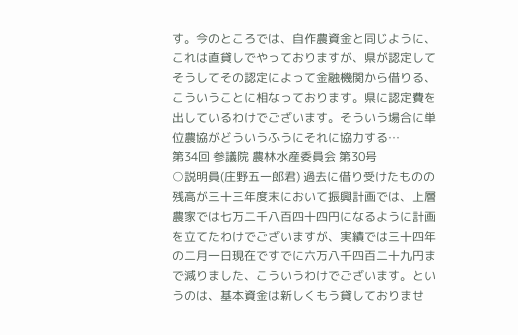す。今のところでは、自作農資金と同じように、これは直貸しでやっておりますが、県が認定してそうしてその認定によって金融機関から借りる、こういうことに相なっております。県に認定費を出しているわけでございます。そういう場合に単位農協がどういうふうにそれに協力する…
第34回 参議院 農林水産委員会 第30号
○説明員(庄野五一郎君) 過去に借り受けたものの残高が三十三年度末において振興計画では、上層農家では七万二千八百四十四円になるように計画を立てたわけでございますが、実績では三十四年の二月一日現在ですでに六万八千四百二十九円まで減りました、こういうわけでございます。というのは、基本資金は新しくもう貸しておりませ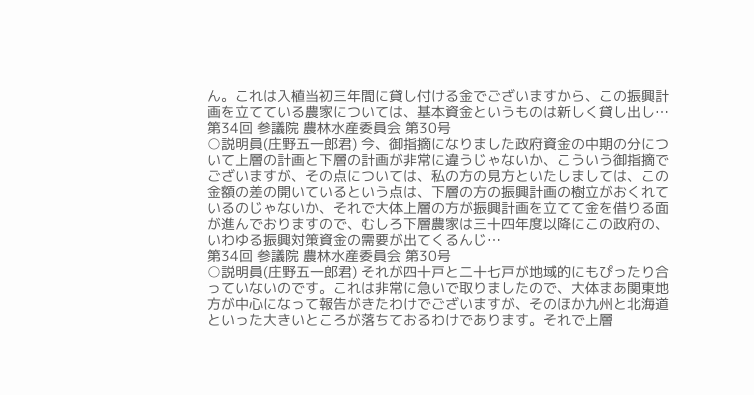ん。これは入植当初三年間に貸し付ける金でございますから、この振興計画を立てている農家については、基本資金というものは新しく貸し出し…
第34回 参議院 農林水産委員会 第30号
○説明員(庄野五一郎君) 今、御指摘になりました政府資金の中期の分について上層の計画と下層の計画が非常に違うじゃないか、こういう御指摘でございますが、その点については、私の方の見方といたしましては、この金額の差の開いているという点は、下層の方の振興計画の樹立がおくれているのじゃないか、それで大体上層の方が振興計画を立てて金を借りる面が進んでおりますので、むしろ下層農家は三十四年度以降にこの政府の、いわゆる振興対策資金の需要が出てくるんじ…
第34回 参議院 農林水産委員会 第30号
○説明員(庄野五一郎君) それが四十戸と二十七戸が地域的にもぴったり合っていないのです。これは非常に急いで取りましたので、大体まあ関東地方が中心になって報告がきたわけでございますが、そのほか九州と北海道といった大きいところが落ちておるわけであります。それで上層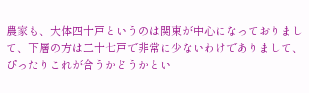農家も、大体四十戸というのは関東が中心になっておりまして、下層の方は二十七戸で非常に少ないわけでありまして、ぴったりこれが合うかどうかとい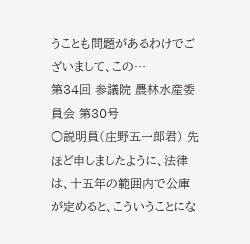うことも問題があるわけでございまして、この…
第34回 参議院 農林水産委員会 第30号
○説明員(庄野五一郎君) 先ほど申しましたように、法律は、十五年の範囲内で公庫が定めると、こういうことにな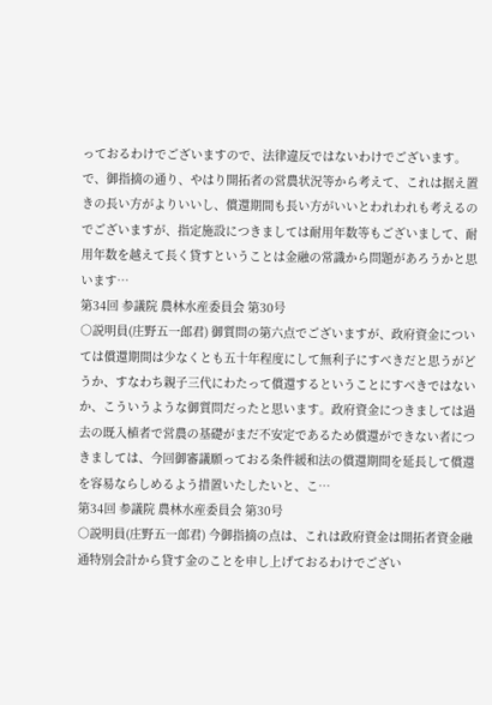っておるわけでございますので、法律違反ではないわけでございます。で、御指摘の通り、やはり開拓者の営農状況等から考えて、これは据え置きの長い方がよりいいし、償還期間も長い方がいいとわれわれも考えるのでございますが、指定施設につきましては耐用年数等もございまして、耐用年数を越えて長く貸すということは金融の常識から問題があろうかと思います…
第34回 参議院 農林水産委員会 第30号
○説明員(庄野五一郎君) 御質問の第六点でございますが、政府資金については償還期間は少なくとも五十年程度にして無利子にすべきだと思うがどうか、すなわち親子三代にわたって償還するということにすべきではないか、こういうような御質問だったと思います。政府資金につきましては過去の既入植者で営農の基礎がまだ不安定であるため償還ができない者につきましては、今回御審議願っておる条件緩和法の償還期間を延長して償還を容易ならしめるよう措置いたしたいと、こ…
第34回 参議院 農林水産委員会 第30号
○説明員(庄野五一郎君) 今御指摘の点は、これは政府資金は開拓者資金融通特別会計から貸す金のことを申し上げておるわけでござい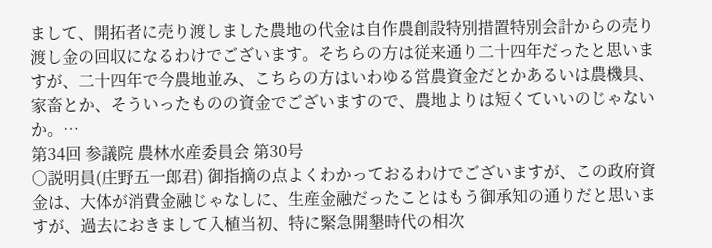まして、開拓者に売り渡しました農地の代金は自作農創設特別措置特別会計からの売り渡し金の回収になるわけでございます。そちらの方は従来通り二十四年だったと思いますが、二十四年で今農地並み、こちらの方はいわゆる営農資金だとかあるいは農機具、家畜とか、そういったものの資金でございますので、農地よりは短くていいのじゃないか。…
第34回 参議院 農林水産委員会 第30号
○説明員(庄野五一郎君) 御指摘の点よくわかっておるわけでございますが、この政府資金は、大体が消費金融じゃなしに、生産金融だったことはもう御承知の通りだと思いますが、過去におきまして入植当初、特に緊急開墾時代の相次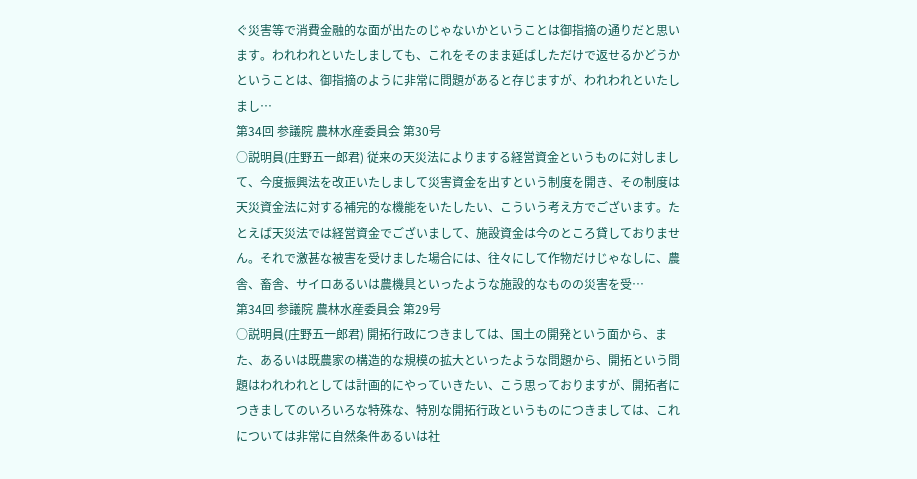ぐ災害等で消費金融的な面が出たのじゃないかということは御指摘の通りだと思います。われわれといたしましても、これをそのまま延ばしただけで返せるかどうかということは、御指摘のように非常に問題があると存じますが、われわれといたしまし…
第34回 参議院 農林水産委員会 第30号
○説明員(庄野五一郎君) 従来の天災法によりまする経営資金というものに対しまして、今度振興法を改正いたしまして災害資金を出すという制度を開き、その制度は天災資金法に対する補完的な機能をいたしたい、こういう考え方でございます。たとえば天災法では経営資金でございまして、施設資金は今のところ貸しておりません。それで激甚な被害を受けました場合には、往々にして作物だけじゃなしに、農舎、畜舎、サイロあるいは農機具といったような施設的なものの災害を受…
第34回 参議院 農林水産委員会 第29号
○説明員(庄野五一郎君) 開拓行政につきましては、国土の開発という面から、また、あるいは既農家の構造的な規模の拡大といったような問題から、開拓という問題はわれわれとしては計画的にやっていきたい、こう思っておりますが、開拓者につきましてのいろいろな特殊な、特別な開拓行政というものにつきましては、これについては非常に自然条件あるいは社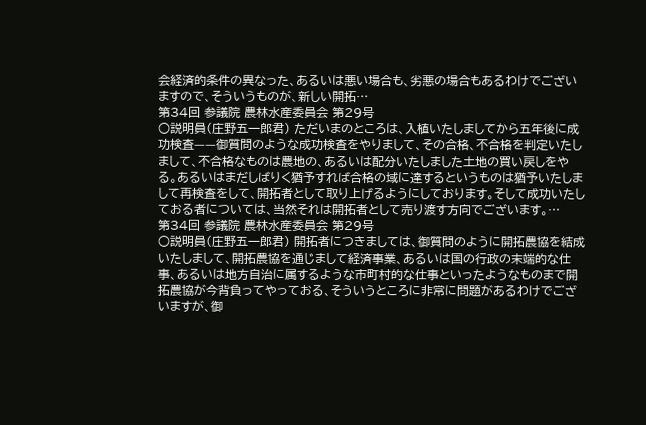会経済的条件の異なった、あるいは悪い場合も、劣悪の場合もあるわけでございますので、そういうものが、新しい開拓…
第34回 参議院 農林水産委員会 第29号
○説明員(庄野五一郎君) ただいまのところは、入植いたしましてから五年後に成功検査——御質問のような成功検査をやりまして、その合格、不合格を判定いたしまして、不合格なものは農地の、あるいは配分いたしました土地の買い戻しをやる。あるいはまだしばりく猶予すれば合格の域に達するというものは猶予いたしまして再検査をして、開拓者として取り上げるようにしております。そして成功いたしておる者については、当然それは開拓者として売り渡す方向でございます。…
第34回 参議院 農林水産委員会 第29号
○説明員(庄野五一郎君) 開拓者につきましては、御質問のように開拓農協を結成いたしまして、開拓農協を通じまして経済事業、あるいは国の行政の末端的な仕事、あるいは地方自治に属するような市町村的な仕事といったようなものまで開拓農協が今背負ってやっておる、そういうところに非常に問題があるわけでございますが、御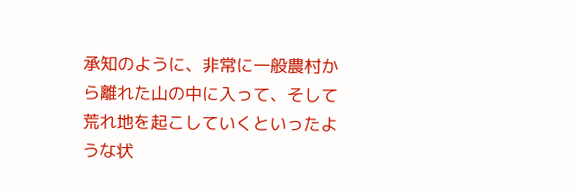承知のように、非常に一般農村から離れた山の中に入って、そして荒れ地を起こしていくといったような状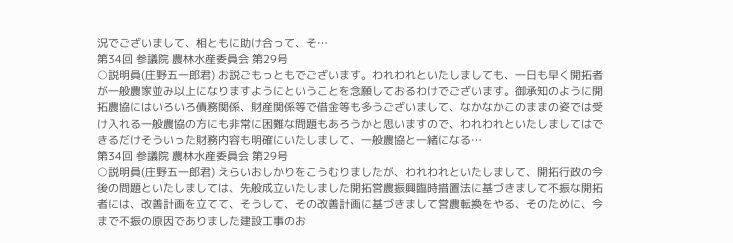況でございまして、相ともに助け合って、そ…
第34回 参議院 農林水産委員会 第29号
○説明員(庄野五一郎君) お説ごもっともでございます。われわれといたしましても、一日も早く開拓者が一般農家並み以上になりますようにということを念願しておるわけでございます。御承知のように開拓農協にはいろいろ債務関係、財産関係等で借金等も多うございまして、なかなかこのままの姿では受け入れる一般農協の方にも非常に困難な問題もあろうかと思いますので、われわれといたしましてはできるだけそういった財務内容も明確にいたしまして、一般農協と一緒になる…
第34回 参議院 農林水産委員会 第29号
○説明員(庄野五一郎君) えらいおしかりをこうむりましたが、われわれといたしまして、開拓行政の今後の問題といたしましては、先般成立いたしました開拓営農振興臨時措置法に基づきまして不振な開拓者には、改善計画を立てて、そうして、その改善計画に基づきまして営農転換をやる、そのために、今まで不振の原因でありました建設工事のお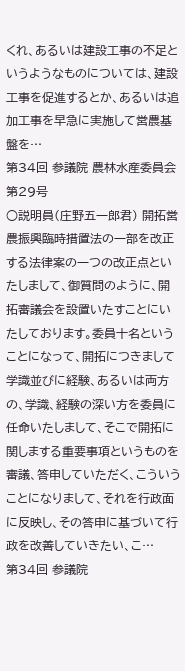くれ、あるいは建設工事の不足というようなものについては、建設工事を促進するとか、あるいは追加工事を早急に実施して営農基盤を…
第34回 参議院 農林水産委員会 第29号
○説明員(庄野五一郎君) 開拓営農振興臨時措置法の一部を改正する法律案の一つの改正点といたしまして、御質問のように、開拓審議会を設置いたすことにいたしております。委員十名ということになって、開拓につきまして学識並びに経験、あるいは両方の、学識、経験の深い方を委員に任命いたしまして、そこで開拓に関しまする重要事項というものを審議、答申していただく、こういうことになりまして、それを行政面に反映し、その答申に基づいて行政を改善していきたい、こ…
第34回 参議院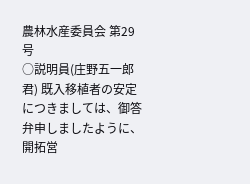農林水産委員会 第29号
○説明員(庄野五一郎君) 既入移植者の安定につきましては、御答弁申しましたように、開拓営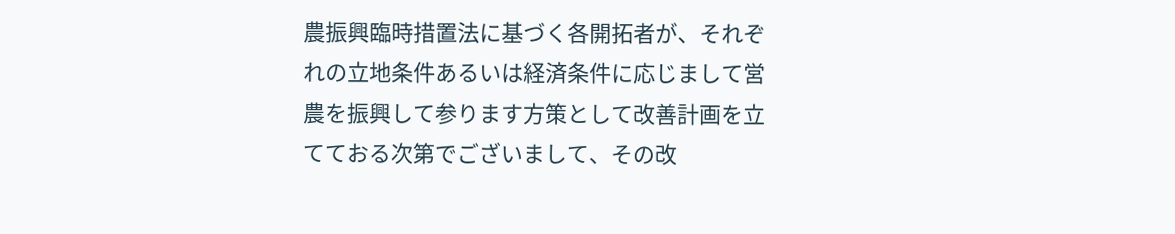農振興臨時措置法に基づく各開拓者が、それぞれの立地条件あるいは経済条件に応じまして営農を振興して参ります方策として改善計画を立てておる次第でございまして、その改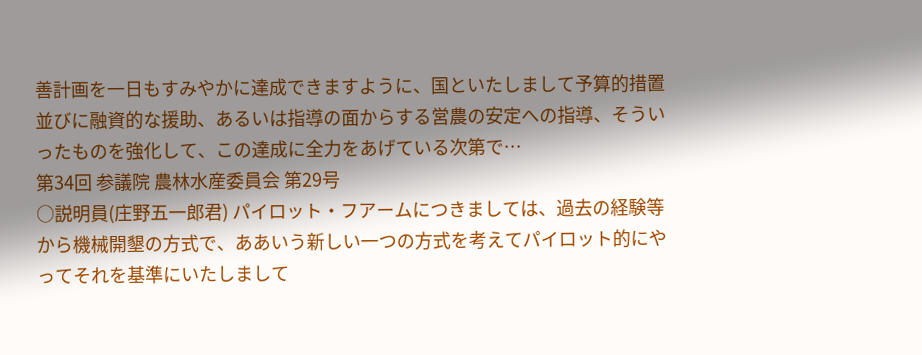善計画を一日もすみやかに達成できますように、国といたしまして予算的措置並びに融資的な援助、あるいは指導の面からする営農の安定への指導、そういったものを強化して、この達成に全力をあげている次第で…
第34回 参議院 農林水産委員会 第29号
○説明員(庄野五一郎君) パイロット・フアームにつきましては、過去の経験等から機械開墾の方式で、ああいう新しい一つの方式を考えてパイロット的にやってそれを基準にいたしまして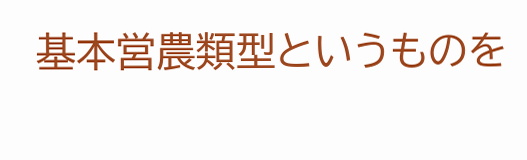基本営農類型というものを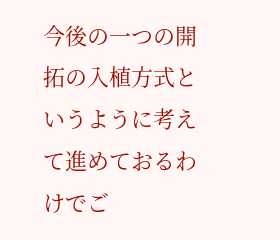今後の一つの開拓の入植方式というように考えて進めておるわけでご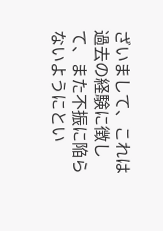ざいまして、これは過去の経験に徴して、また不振に陥らないようにとい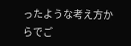ったような考え方からでご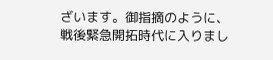ざいます。御指摘のように、戦後緊急開拓時代に入りまし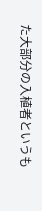た大部分の入植者というも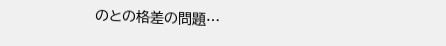のとの格差の問題…